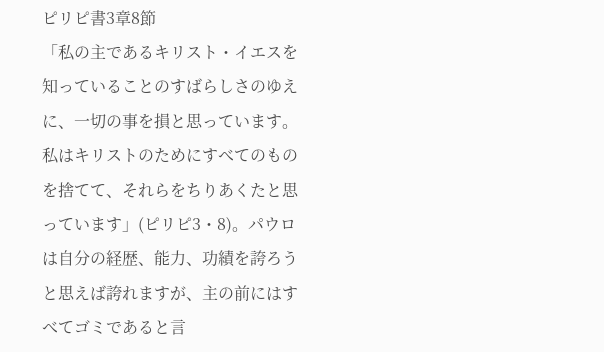ピリピ書3章8節
「私の主であるキリスト・イエスを知っていることのすばらしさのゆえに、一切の事を損と思っています。私はキリストのためにすべてのものを捨てて、それらをちりあくたと思っています」(ピリピ3・8)。パウロは自分の経歴、能力、功績を誇ろうと思えば誇れますが、主の前にはすべてゴミであると言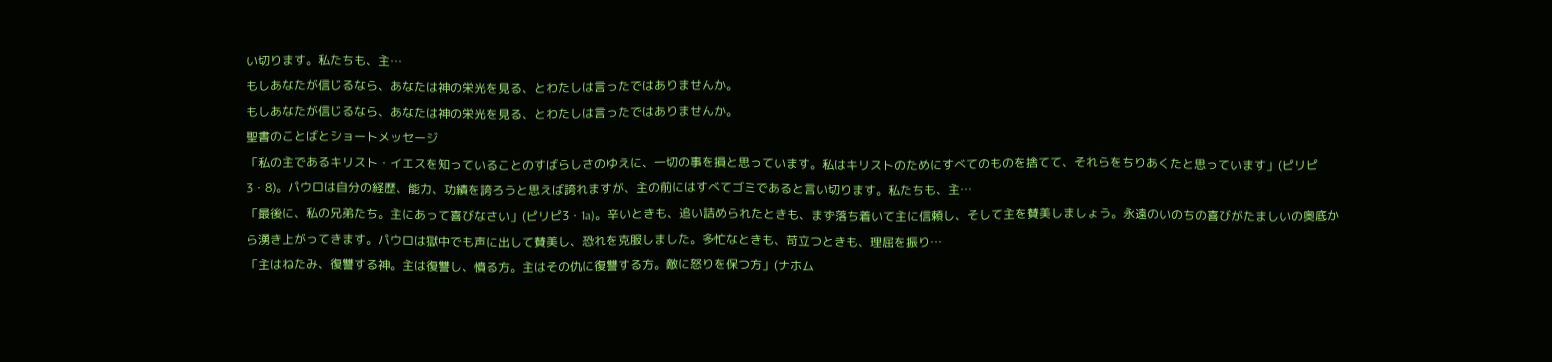い切ります。私たちも、主…
もしあなたが信じるなら、あなたは神の栄光を見る、とわたしは言ったではありませんか。
もしあなたが信じるなら、あなたは神の栄光を見る、とわたしは言ったではありませんか。
聖書のことばとショートメッセージ
「私の主であるキリスト・イエスを知っていることのすばらしさのゆえに、一切の事を損と思っています。私はキリストのためにすべてのものを捨てて、それらをちりあくたと思っています」(ピリピ3・8)。パウロは自分の経歴、能力、功績を誇ろうと思えば誇れますが、主の前にはすべてゴミであると言い切ります。私たちも、主…
「最後に、私の兄弟たち。主にあって喜びなさい」(ピリピ3・1a)。辛いときも、追い詰められたときも、まず落ち着いて主に信頼し、そして主を賛美しましょう。永遠のいのちの喜びがたましいの奥底から湧き上がってきます。パウロは獄中でも声に出して賛美し、恐れを克服しました。多忙なときも、苛立つときも、理屈を振り…
「主はねたみ、復讐する神。主は復讐し、憤る方。主はその仇に復讐する方。敵に怒りを保つ方」(ナホム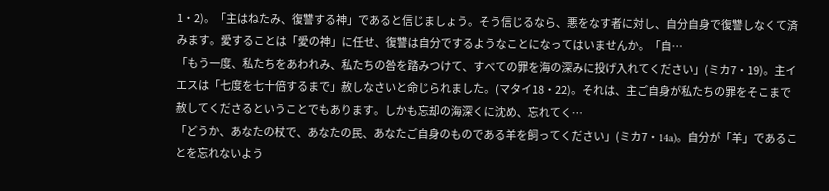1・2)。「主はねたみ、復讐する神」であると信じましょう。そう信じるなら、悪をなす者に対し、自分自身で復讐しなくて済みます。愛することは「愛の神」に任せ、復讐は自分でするようなことになってはいませんか。「自…
「もう一度、私たちをあわれみ、私たちの咎を踏みつけて、すべての罪を海の深みに投げ入れてください」(ミカ7・19)。主イエスは「七度を七十倍するまで」赦しなさいと命じられました。(マタイ18・22)。それは、主ご自身が私たちの罪をそこまで赦してくださるということでもあります。しかも忘却の海深くに沈め、忘れてく…
「どうか、あなたの杖で、あなたの民、あなたご自身のものである羊を飼ってください」(ミカ7・14a)。自分が「羊」であることを忘れないよう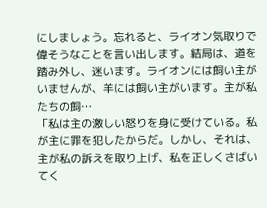にしましょう。忘れると、ライオン気取りで偉そうなことを言い出します。結局は、道を踏み外し、迷います。ライオンには飼い主がいませんが、羊には飼い主がいます。主が私たちの飼…
「私は主の激しい怒りを身に受けている。私が主に罪を犯したからだ。しかし、それは、主が私の訴えを取り上げ、私を正しくさばいてく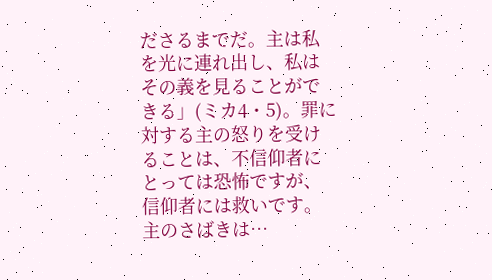ださるまでだ。主は私を光に連れ出し、私はその義を見ることができる」(ミカ4・5)。罪に対する主の怒りを受けることは、不信仰者にとっては恐怖ですが、信仰者には救いです。主のさばきは…